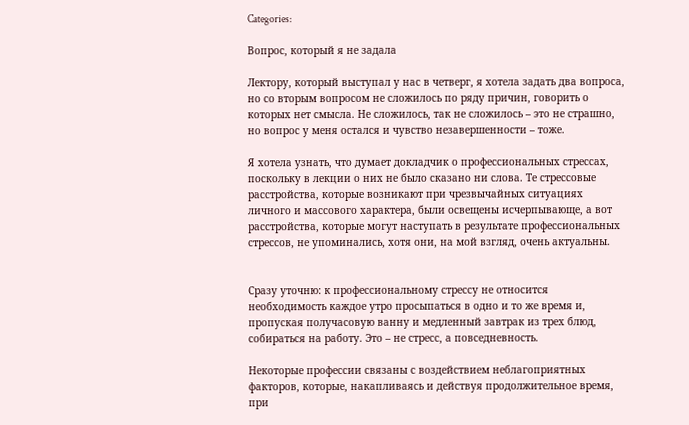Categories:

Вопрос, который я не задала

Лектору, который выступал у нас в четверг, я хотела задать два вопроса, но со вторым вопросом не сложилось по ряду причин, говорить о которых нет смысла. Не сложилось, так не сложилось – это не страшно, но вопрос у меня остался и чувство незавершенности – тоже.

Я хотела узнать, что думает докладчик о профессиональных стрессах, поскольку в лекции о них не было сказано ни слова. Те стрессовые расстройства, которые возникают при чрезвычайных ситуациях личного и массового характера, были освещены исчерпывающе, а вот расстройства, которые могут наступать в результате профессиональных стрессов, не упоминались, хотя они, на мой взгляд, очень актуальны.


Сразу уточню: к профессиональному стрессу не относится необходимость каждое утро просыпаться в одно и то же время и, пропуская получасовую ванну и медленный завтрак из трех блюд, собираться на работу. Это – не стресс, а повседневность.

Некоторые профессии связаны с воздействием неблагоприятных факторов, которые, накапливаясь и действуя продолжительное время, при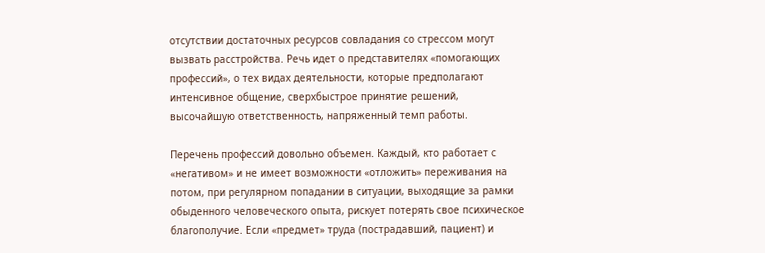отсутствии достаточных ресурсов совладания со стрессом могут вызвать расстройства. Речь идет о представителях «помогающих профессий», о тех видах деятельности, которые предполагают интенсивное общение, сверхбыстрое принятие решений, высочайшую ответственность, напряженный темп работы.

Перечень профессий довольно объемен. Каждый, кто работает с «негативом» и не имеет возможности «отложить» переживания на потом, при регулярном попадании в ситуации, выходящие за рамки обыденного человеческого опыта, рискует потерять свое психическое благополучие. Если «предмет» труда (пострадавший, пациент) и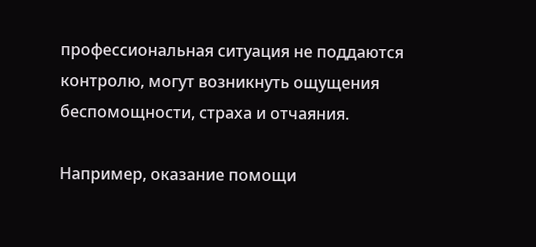профессиональная ситуация не поддаются контролю, могут возникнуть ощущения беспомощности, страха и отчаяния.

Например, оказание помощи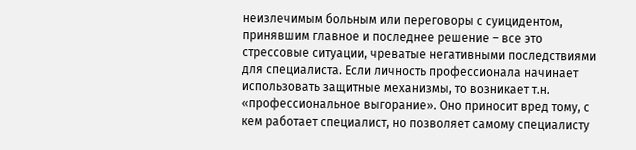неизлечимым больным или переговоры с суицидентом, принявшим главное и последнее решение – все это стрессовые ситуации, чреватые негативными последствиями для специалиста. Если личность профессионала начинает использовать защитные механизмы, то возникает т.н. «профессиональное выгорание». Оно приносит вред тому, с кем работает специалист, но позволяет самому специалисту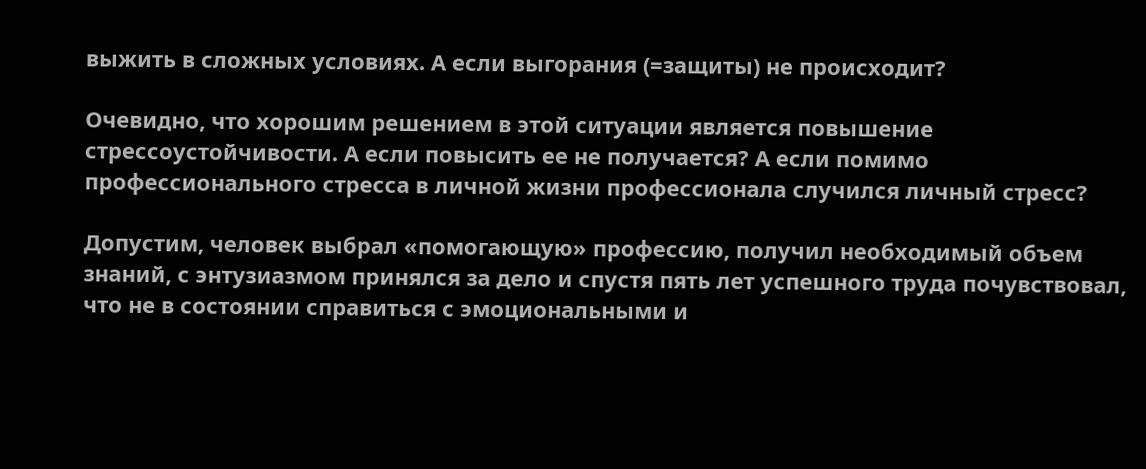выжить в сложных условиях. А если выгорания (=защиты) не происходит?

Очевидно, что хорошим решением в этой ситуации является повышение стрессоустойчивости. А если повысить ее не получается? А если помимо профессионального стресса в личной жизни профессионала случился личный стресс?

Допустим, человек выбрал «помогающую» профессию, получил необходимый объем знаний, с энтузиазмом принялся за дело и спустя пять лет успешного труда почувствовал, что не в состоянии справиться с эмоциональными и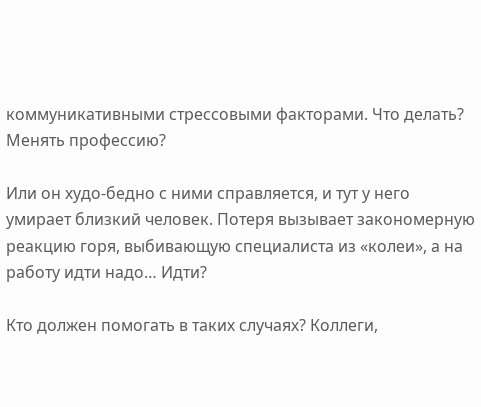коммуникативными стрессовыми факторами. Что делать? Менять профессию?

Или он худо-бедно с ними справляется, и тут у него умирает близкий человек. Потеря вызывает закономерную реакцию горя, выбивающую специалиста из «колеи», а на работу идти надо… Идти?

Кто должен помогать в таких случаях? Коллеги,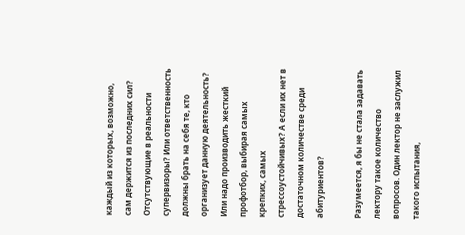каждый из которых, возможно, сам держится из последних сил? Отсутствующие в реальности супервизоры? Или ответственность должны брать на себя те, кто организует данную деятельность? Или надо производить жесткий профотбор, выбирая самых крепких, самых стрессоустойчивых? А если их нет в достаточном количестве среди абитуриентов?

Разумеется, я бы не стала задавать лектору такое количество вопросов. Один лектор не заслужил такого испытания,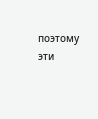поэтому эти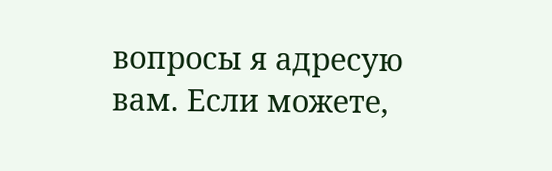вопросы я адресую вам. Если можете,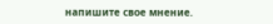напишите свое мнение.